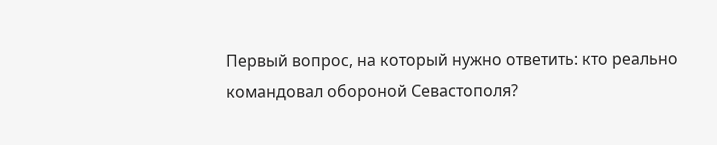Первый вопрос, на который нужно ответить: кто реально командовал обороной Севастополя?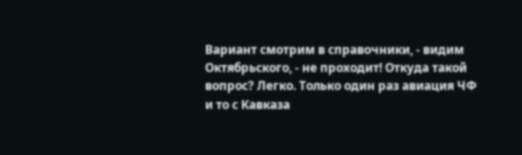Вариант смотрим в справочники, - видим Октябрьского, - не проходит! Откуда такой вопрос? Легко. Только один раз авиация ЧФ и то с Кавказа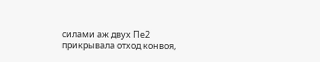силами аж двух Пе2 прикрывала отход конвоя,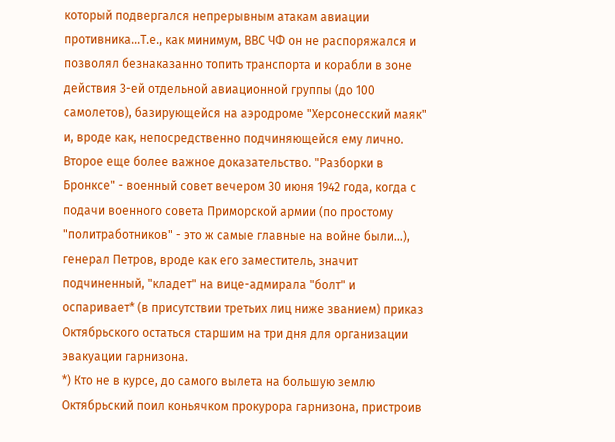который подвергался непрерывным атакам авиации противника...Т.е., как минимум, ВВС ЧФ он не распоряжался и позволял безнаказанно топить транспорта и корабли в зоне действия 3-ей отдельной авиационной группы (до 100 самолетов), базирующейся на аэродроме "Херсонесский маяк" и, вроде как, непосредственно подчиняющейся ему лично.
Второе еще более важное доказательство. "Разборки в Бронксе" - военный совет вечером 30 июня 1942 года, когда с подачи военного совета Приморской армии (по простому "политработников" - это ж самые главные на войне были...), генерал Петров, вроде как его заместитель, значит подчиненный, "кладет" на вице-адмирала "болт" и оспаривает* (в присутствии третьих лиц ниже званием) приказ Октябрьского остаться старшим на три дня для организации эвакуации гарнизона.
*) Кто не в курсе, до самого вылета на большую землю Октябрьский поил коньячком прокурора гарнизона, пристроив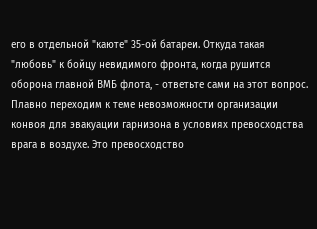его в отдельной "каюте" 35-ой батареи. Откуда такая "любовь" к бойцу невидимого фронта, когда рушится оборона главной ВМБ флота, - ответьте сами на этот вопрос.
Плавно переходим к теме невозможности организации конвоя для эвакуации гарнизона в условиях превосходства врага в воздухе. Это превосходство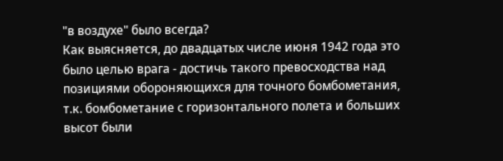"в воздухе" было всегда?
Как выясняется, до двадцатых числе июня 1942 года это было целью врага - достичь такого превосходства над позициями обороняющихся для точного бомбометания, т.к. бомбометание с горизонтального полета и больших высот были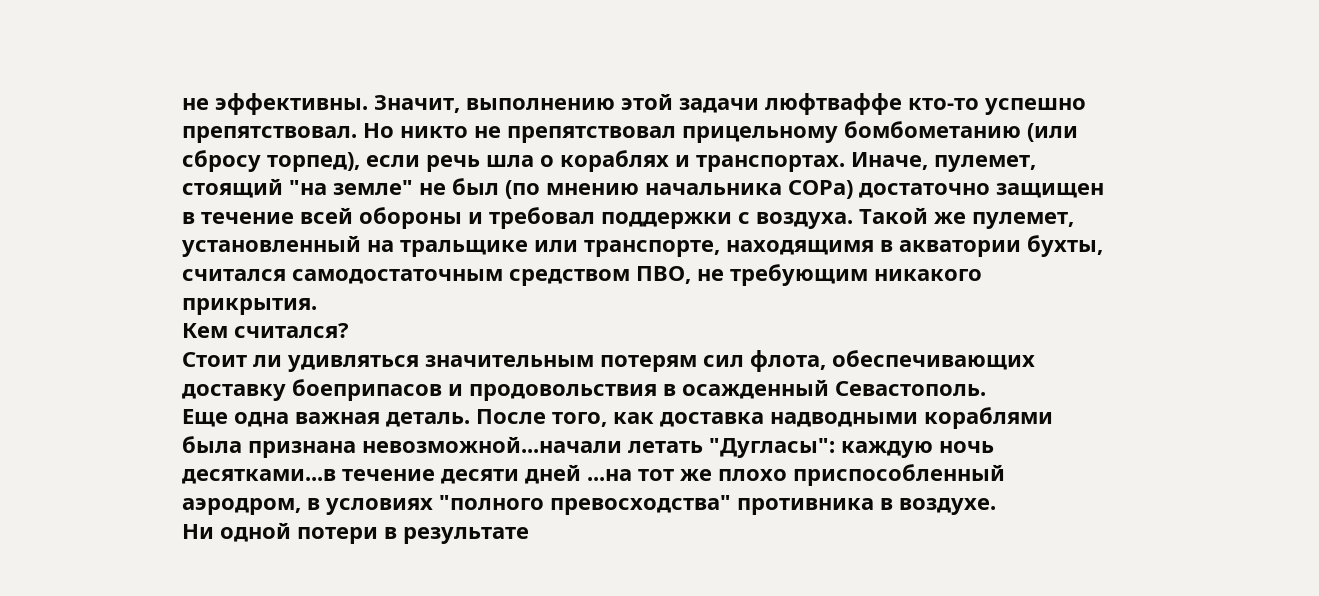не эффективны. Значит, выполнению этой задачи люфтваффе кто-то успешно препятствовал. Но никто не препятствовал прицельному бомбометанию (или сбросу торпед), если речь шла о кораблях и транспортах. Иначе, пулемет, стоящий "на земле" не был (по мнению начальника СОРа) достаточно защищен в течение всей обороны и требовал поддержки с воздуха. Такой же пулемет, установленный на тральщике или транспорте, находящимя в акватории бухты, считался самодостаточным средством ПВО, не требующим никакого прикрытия.
Кем считался?
Стоит ли удивляться значительным потерям сил флота, обеспечивающих доставку боеприпасов и продовольствия в осажденный Севастополь.
Еще одна важная деталь. После того, как доставка надводными кораблями была признана невозможной...начали летать "Дугласы": каждую ночь десятками...в течение десяти дней ...на тот же плохо приспособленный аэродром, в условиях "полного превосходства" противника в воздухе.
Ни одной потери в результате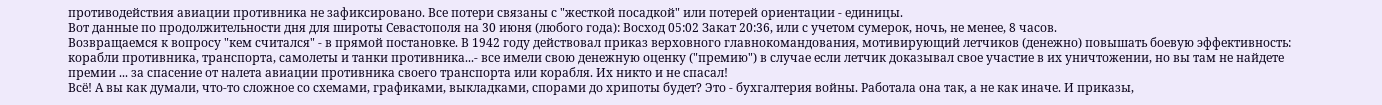противодействия авиации противника не зафиксировано. Все потери связаны с "жесткой посадкой" или потерей ориентации - единицы.
Вот данные по продолжительности дня для широты Севастополя на 30 июня (любого года): Восход 05:02 Закат 20:36, или с учетом сумерок, ночь, не менее, 8 часов.
Возвращаемся к вопросу "кем считался" - в прямой постановке. В 1942 году действовал приказ верховного главнокомандования, мотивирующий летчиков (денежно) повышать боевую эффективность: корабли противника, транспорта, самолеты и танки противника...- все имели свою денежную оценку ("премию") в случае если летчик доказывал свое участие в их уничтожении, но вы там не найдете премии ... за спасение от налета авиации противника своего транспорта или корабля. Их никто и не спасал!
Всё! А вы как думали, что-то сложное со схемами, графиками, выкладками, спорами до хрипоты будет? Это - бухгалтерия войны. Работала она так, а не как иначе. И приказы,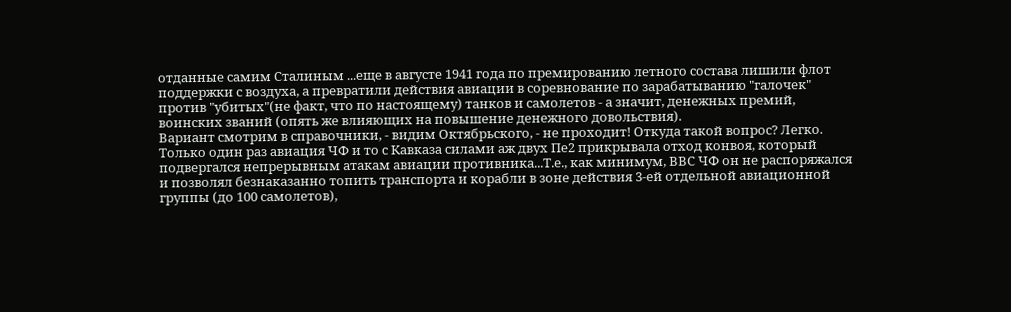отданные самим Сталиным ...еще в августе 1941 года по премированию летного состава лишили флот поддержки с воздуха, а превратили действия авиации в соревнование по зарабатыванию "галочек" против "убитых"(не факт, что по настоящему) танков и самолетов - а значит, денежных премий, воинских званий (опять же влияющих на повышение денежного довольствия).
Вариант смотрим в справочники, - видим Октябрьского, - не проходит! Откуда такой вопрос? Легко. Только один раз авиация ЧФ и то с Кавказа силами аж двух Пе2 прикрывала отход конвоя, который подвергался непрерывным атакам авиации противника...Т.е., как минимум, ВВС ЧФ он не распоряжался и позволял безнаказанно топить транспорта и корабли в зоне действия 3-ей отдельной авиационной группы (до 100 самолетов),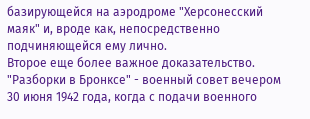базирующейся на аэродроме "Херсонесский маяк" и, вроде как, непосредственно подчиняющейся ему лично.
Второе еще более важное доказательство. "Разборки в Бронксе" - военный совет вечером 30 июня 1942 года, когда с подачи военного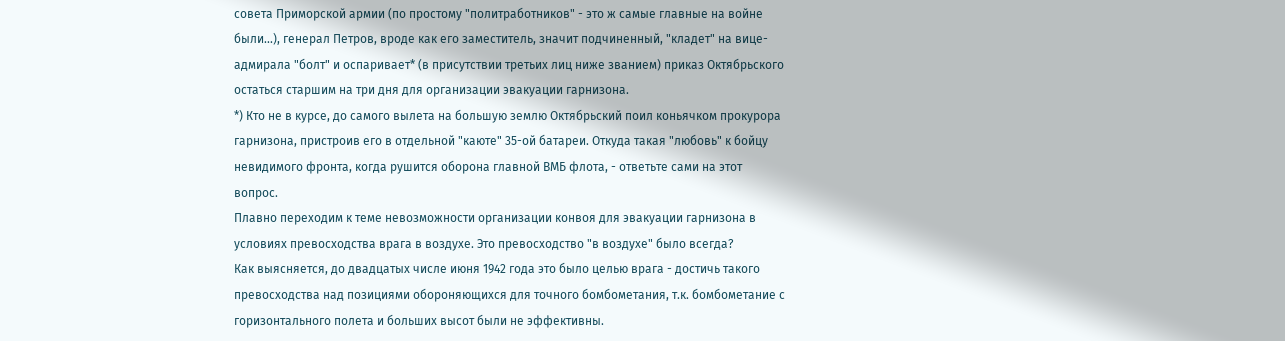совета Приморской армии (по простому "политработников" - это ж самые главные на войне были...), генерал Петров, вроде как его заместитель, значит подчиненный, "кладет" на вице-адмирала "болт" и оспаривает* (в присутствии третьих лиц ниже званием) приказ Октябрьского остаться старшим на три дня для организации эвакуации гарнизона.
*) Кто не в курсе, до самого вылета на большую землю Октябрьский поил коньячком прокурора гарнизона, пристроив его в отдельной "каюте" 35-ой батареи. Откуда такая "любовь" к бойцу невидимого фронта, когда рушится оборона главной ВМБ флота, - ответьте сами на этот вопрос.
Плавно переходим к теме невозможности организации конвоя для эвакуации гарнизона в условиях превосходства врага в воздухе. Это превосходство "в воздухе" было всегда?
Как выясняется, до двадцатых числе июня 1942 года это было целью врага - достичь такого превосходства над позициями обороняющихся для точного бомбометания, т.к. бомбометание с горизонтального полета и больших высот были не эффективны.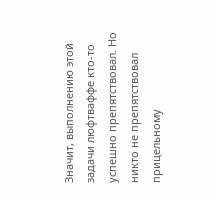Значит, выполнению этой задачи люфтваффе кто-то успешно препятствовал. Но никто не препятствовал прицельному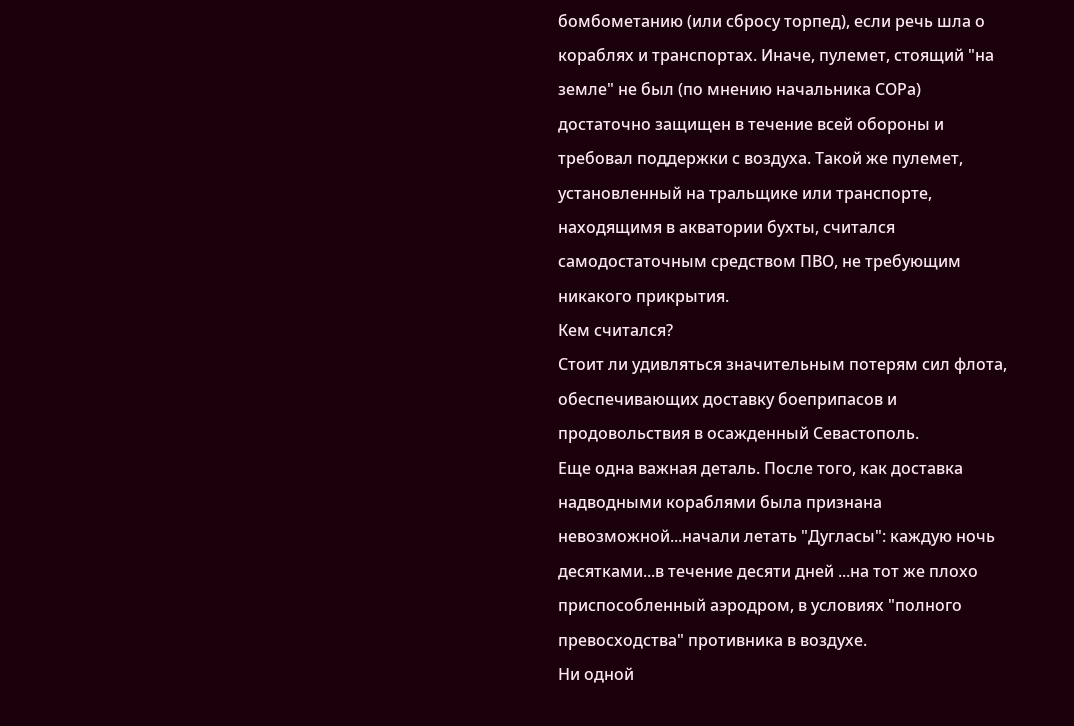бомбометанию (или сбросу торпед), если речь шла о кораблях и транспортах. Иначе, пулемет, стоящий "на земле" не был (по мнению начальника СОРа) достаточно защищен в течение всей обороны и требовал поддержки с воздуха. Такой же пулемет, установленный на тральщике или транспорте, находящимя в акватории бухты, считался самодостаточным средством ПВО, не требующим никакого прикрытия.
Кем считался?
Стоит ли удивляться значительным потерям сил флота, обеспечивающих доставку боеприпасов и продовольствия в осажденный Севастополь.
Еще одна важная деталь. После того, как доставка надводными кораблями была признана невозможной...начали летать "Дугласы": каждую ночь десятками...в течение десяти дней ...на тот же плохо приспособленный аэродром, в условиях "полного превосходства" противника в воздухе.
Ни одной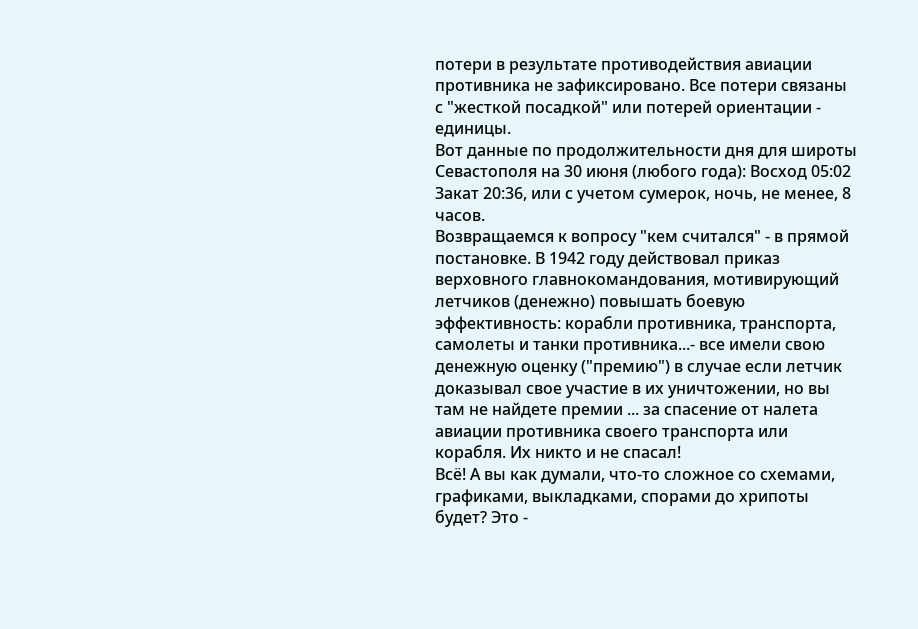потери в результате противодействия авиации противника не зафиксировано. Все потери связаны с "жесткой посадкой" или потерей ориентации - единицы.
Вот данные по продолжительности дня для широты Севастополя на 30 июня (любого года): Восход 05:02 Закат 20:36, или с учетом сумерок, ночь, не менее, 8 часов.
Возвращаемся к вопросу "кем считался" - в прямой постановке. В 1942 году действовал приказ верховного главнокомандования, мотивирующий летчиков (денежно) повышать боевую эффективность: корабли противника, транспорта, самолеты и танки противника...- все имели свою денежную оценку ("премию") в случае если летчик доказывал свое участие в их уничтожении, но вы там не найдете премии ... за спасение от налета авиации противника своего транспорта или корабля. Их никто и не спасал!
Всё! А вы как думали, что-то сложное со схемами, графиками, выкладками, спорами до хрипоты будет? Это -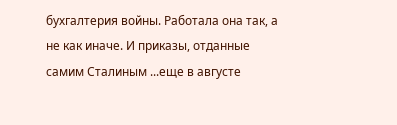бухгалтерия войны. Работала она так, а не как иначе. И приказы, отданные самим Сталиным ...еще в августе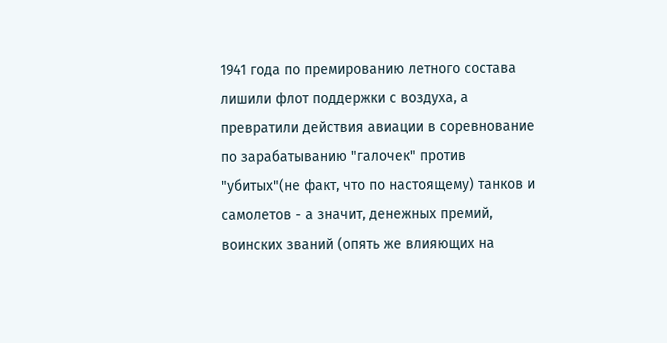1941 года по премированию летного состава лишили флот поддержки с воздуха, а превратили действия авиации в соревнование по зарабатыванию "галочек" против "убитых"(не факт, что по настоящему) танков и самолетов - а значит, денежных премий, воинских званий (опять же влияющих на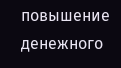повышение денежного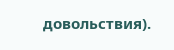довольствия).